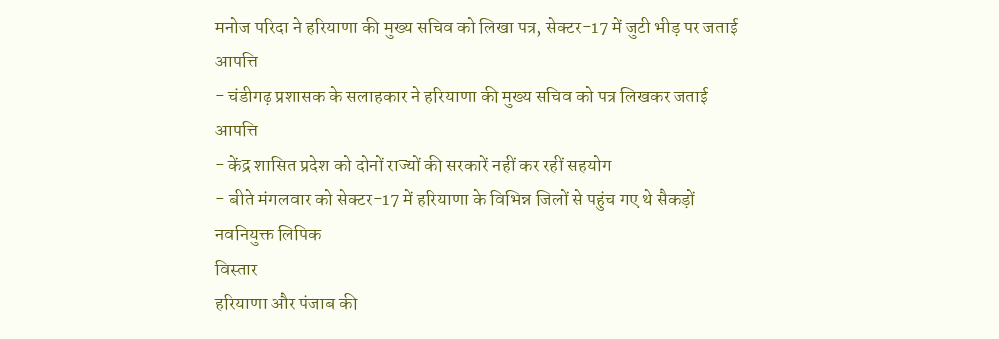मनोज परिदा ने हरियाणा की मुख्य सचिव को लिखा पत्र, सेक्टर-17 में जुटी भीड़ पर जताई आपत्ति
- चंडीगढ़ प्रशासक के सलाहकार ने हरियाणा की मुख्य सचिव को पत्र लिखकर जताई आपत्ति
- केंद्र शासित प्रदेश को दोनों राज्यों की सरकारें नहीं कर रहीं सहयोग
- बीते मंगलवार को सेक्टर-17 में हरियाणा के विभिन्न जिलों से पहुंच गए थे सैकड़ों नवनियुक्त लिपिक
विस्तार
हरियाणा और पंजाब की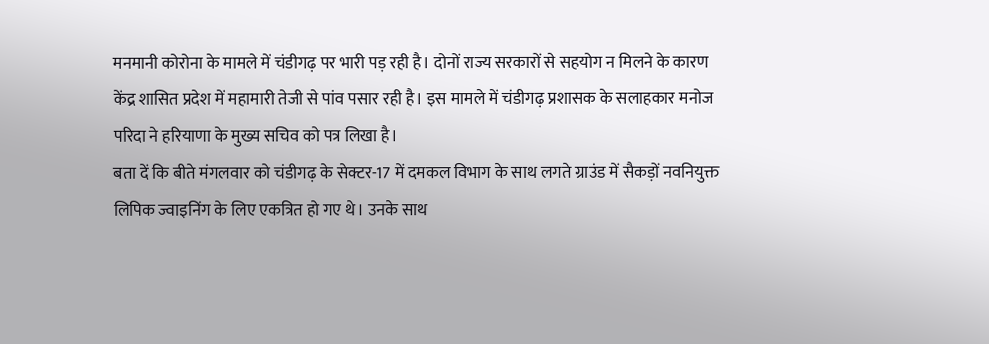मनमानी कोरोना के मामले में चंडीगढ़ पर भारी पड़ रही है। दोनों राज्य सरकारों से सहयोग न मिलने के कारण केंद्र शासित प्रदेश में महामारी तेजी से पांव पसार रही है। इस मामले में चंडीगढ़ प्रशासक के सलाहकार मनोज परिदा ने हरियाणा के मुख्य सचिव को पत्र लिखा है।
बता दें कि बीते मंगलवार को चंडीगढ़ के सेक्टर-17 में दमकल विभाग के साथ लगते ग्राउंड में सैकड़ों नवनियुक्त लिपिक ज्वाइनिंग के लिए एकत्रित हो गए थे। उनके साथ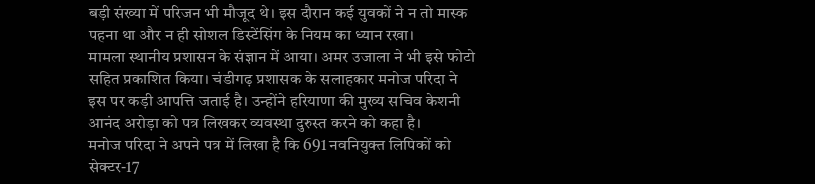बड़ी संख्या में परिजन भी मौजूद थे। इस दौरान कई युवकों ने न तो मास्क पहना था और न ही सोशल डिस्टेंसिंग के नियम का ध्यान रखा।
मामला स्थानीय प्रशासन के संज्ञान में आया। अमर उजाला ने भी इसे फोटो सहित प्रकाशित किया। चंडीगढ़ प्रशासक के सलाहकार मनोज परिदा ने इस पर कड़ी आपत्ति जताई है। उन्होंने हरियाणा की मुख्य सचिव केशनी आनंद अरोड़ा को पत्र लिखकर व्यवस्था दुरुस्त करने को कहा है।
मनोज परिदा ने अपने पत्र में लिखा है कि 691 नवनियुक्त लिपिकों को सेक्टर-17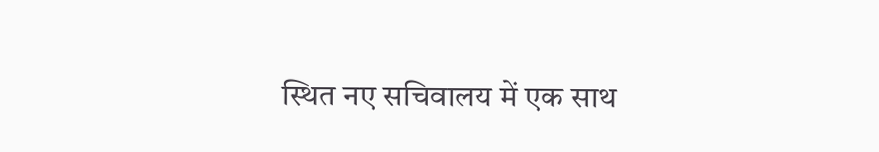स्थित नए सचिवालय में एक साथ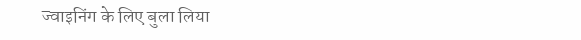ज्वाइनिंग के लिए बुला लिया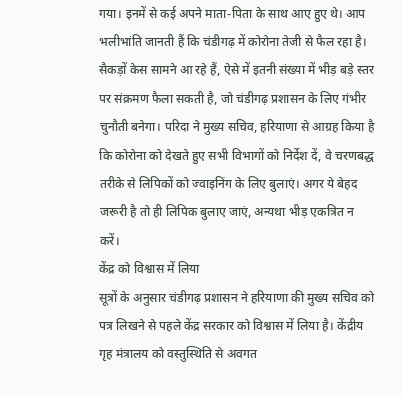गया। इनमें से कई अपने माता-पिता के साथ आए हुए थे। आप भलीभांति जानती हैं कि चंडीगढ़ में कोरोना तेजी से फैल रहा है।
सैकड़ों केस सामने आ रहे हैं, ऐसे में इतनी संख्या में भीड़ बड़े स्तर पर संक्रमण फैला सकती है, जो चंडीगढ़ प्रशासन के लिए गंभीर चुनौती बनेगा। परिदा ने मुख्य सचिव, हरियाणा से आग्रह किया है कि कोरोना को देखते हुए सभी विभागों को निर्देश दें, वे चरणबद्ध तरीके से लिपिकों को ज्वाइनिंग के लिए बुलाएं। अगर ये बेहद जरूरी है तो ही लिपिक बुलाए जाएं, अन्यथा भीड़ एकत्रित न करें।
केंद्र को विश्वास में लिया
सूत्रों के अनुसार चंडीगढ़ प्रशासन ने हरियाणा की मुख्य सचिव को पत्र लिखने से पहले केंद्र सरकार को विश्वास में लिया है। केंद्रीय गृह मंत्रालय को वस्तुस्थिति से अवगत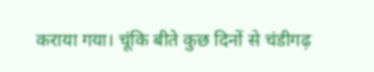कराया गया। चूंकि बीते कुछ दिनों से चंडीगढ़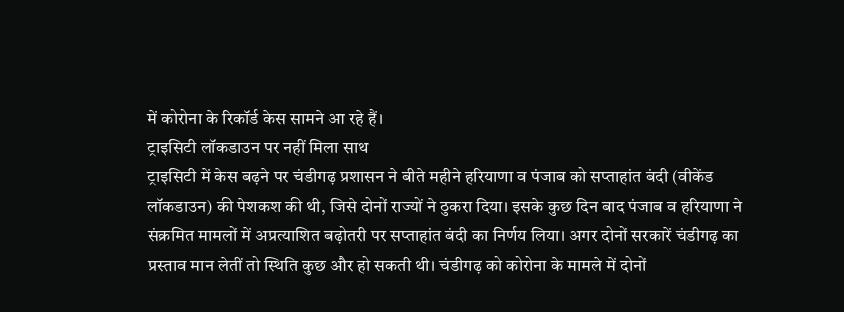में कोरोना के रिकॉर्ड केस सामने आ रहे हैं।
ट्राइसिटी लॉकडाउन पर नहीं मिला साथ
ट्राइसिटी में केस बढ़ने पर चंडीगढ़ प्रशासन ने बीते महीने हरियाणा व पंजाब को सप्ताहांत बंदी (वीकेंड लॉकडाउन) की पेशकश की थी, जिसे दोनों राज्यों ने ठुकरा दिया। इसके कुछ दिन बाद पंजाब व हरियाणा ने संक्रमित मामलों में अप्रत्याशित बढ़ोतरी पर सप्ताहांत बंदी का निर्णय लिया। अगर दोनों सरकारें चंडीगढ़ का प्रस्ताव मान लेतीं तो स्थिति कुछ और हो सकती थी। चंडीगढ़ को कोरोना के मामले में दोनों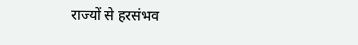राज्यों से हरसंभव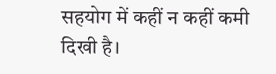सहयोग में कहीं न कहीं कमी दिखी है।